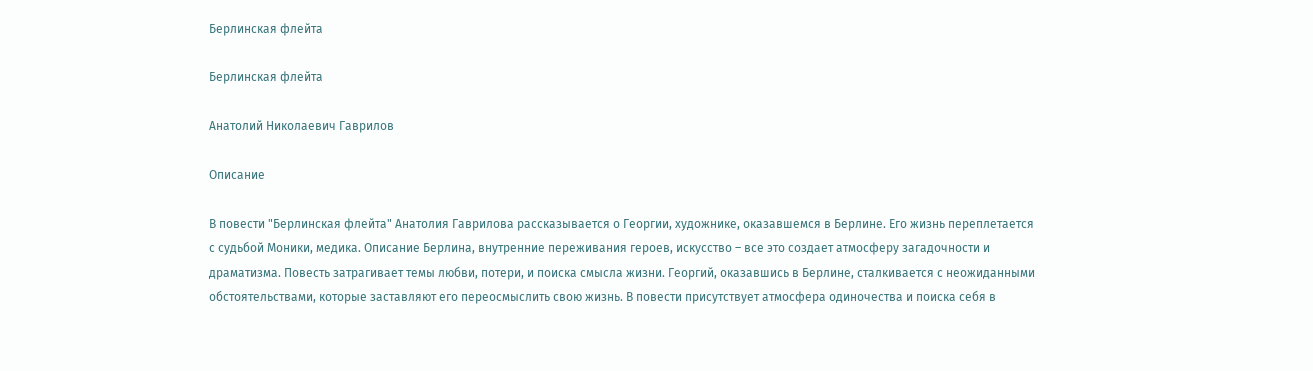Берлинская флейта

Берлинская флейта

Анатолий Николаевич Гаврилов

Описание

В повести "Берлинская флейта" Анатолия Гаврилова рассказывается о Георгии, художнике, оказавшемся в Берлине. Его жизнь переплетается с судьбой Моники, медика. Описание Берлина, внутренние переживания героев, искусство – все это создает атмосферу загадочности и драматизма. Повесть затрагивает темы любви, потери, и поиска смысла жизни. Георгий, оказавшись в Берлине, сталкивается с неожиданными обстоятельствами, которые заставляют его переосмыслить свою жизнь. В повести присутствует атмосфера одиночества и поиска себя в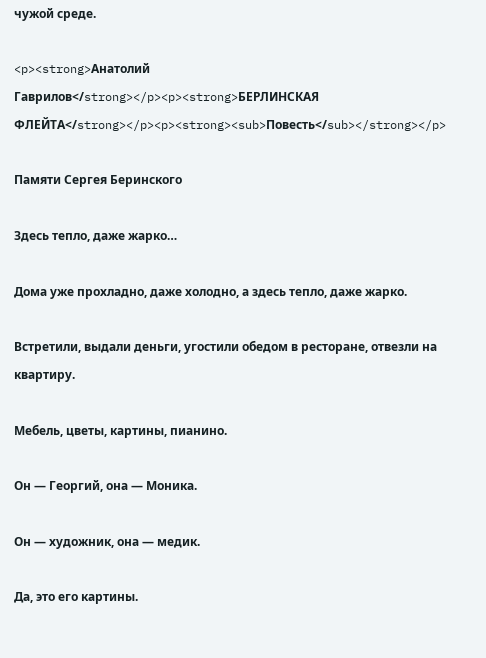чужой среде.

<p><strong>Анатолий Гаврилов</strong></p><p><strong>БЕРЛИНСКАЯ ФЛЕЙТА</strong></p><p><strong><sub>Повесть</sub></strong></p>

Памяти Сергея Беринского

Здесь тепло, даже жарко…

Дома уже прохладно, даже холодно, а здесь тепло, даже жарко.

Встретили, выдали деньги, угостили обедом в ресторане, отвезли на квартиру.

Мебель, цветы, картины, пианино.

Он — Георгий, она — Моника.

Он — художник, она — медик.

Да, это его картины.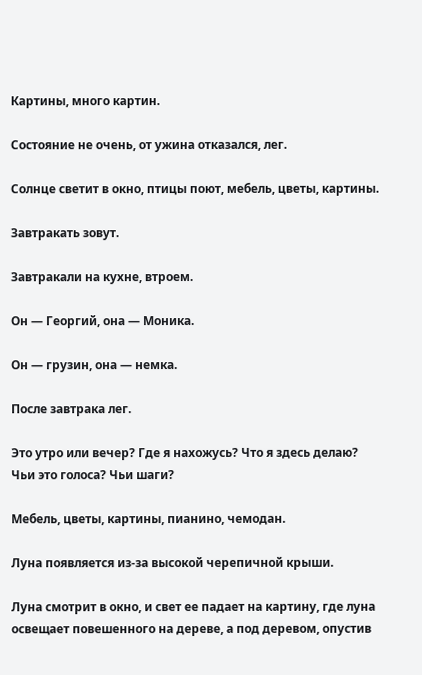Картины, много картин.

Состояние не очень, от ужина отказался, лег.

Солнце светит в окно, птицы поют, мебель, цветы, картины.

Завтракать зовут.

Завтракали на кухне, втроем.

Он — Георгий, она — Моника.

Он — грузин, она — немка.

После завтрака лег.

Это утро или вечер? Где я нахожусь? Что я здесь делаю? Чьи это голоса? Чьи шаги?

Мебель, цветы, картины, пианино, чемодан.

Луна появляется из-за высокой черепичной крыши.

Луна смотрит в окно, и свет ее падает на картину, где луна освещает повешенного на дереве, а под деревом, опустив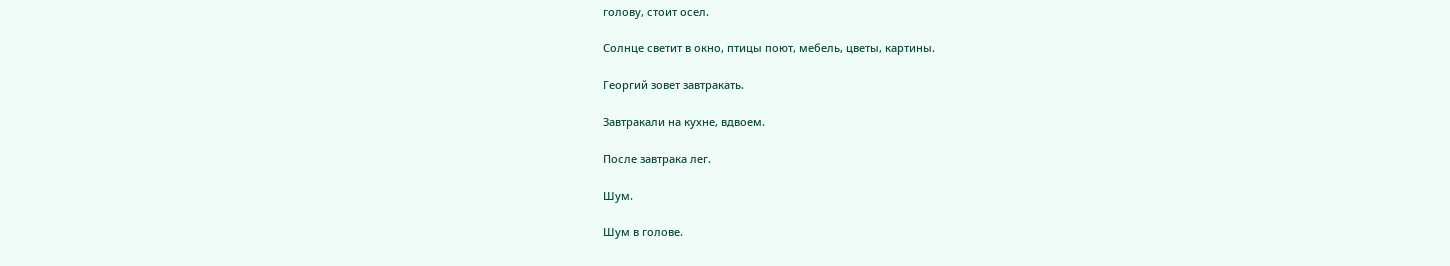голову, стоит осел.

Солнце светит в окно, птицы поют, мебель, цветы, картины.

Георгий зовет завтракать.

Завтракали на кухне, вдвоем.

После завтрака лег.

Шум.

Шум в голове.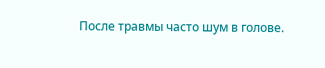После травмы часто шум в голове.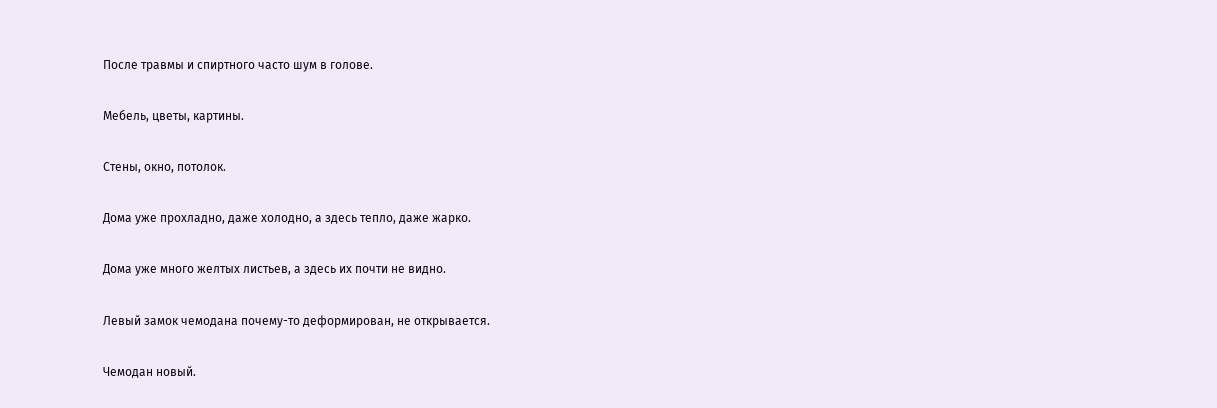После травмы и спиртного часто шум в голове.

Мебель, цветы, картины.

Стены, окно, потолок.

Дома уже прохладно, даже холодно, а здесь тепло, даже жарко.

Дома уже много желтых листьев, а здесь их почти не видно.

Левый замок чемодана почему-то деформирован, не открывается.

Чемодан новый.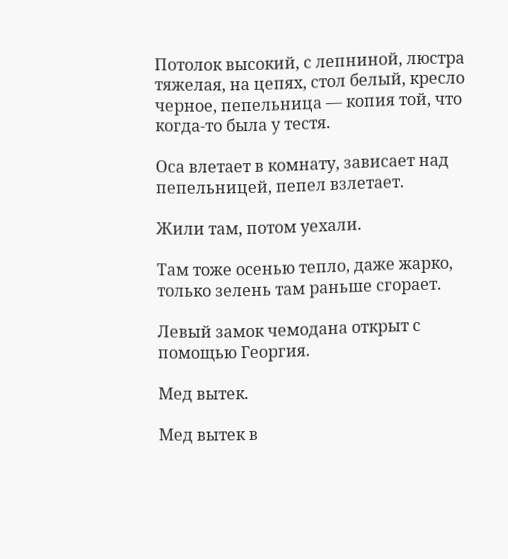Потолок высокий, с лепниной, люстра тяжелая, на цепях, стол белый, кресло черное, пепельница — копия той, что когда-то была у тестя.

Оса влетает в комнату, зависает над пепельницей, пепел взлетает.

Жили там, потом уехали.

Там тоже осенью тепло, даже жарко, только зелень там раньше сгорает.

Левый замок чемодана открыт с помощью Георгия.

Мед вытек.

Мед вытек в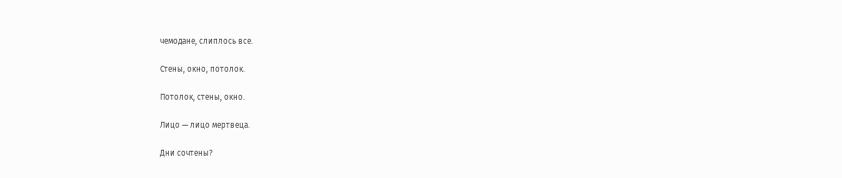чемодане, слиплось все.

Стены, окно, потолок.

Потолок, стены, окно.

Лицо — лицо мертвеца.

Дни сочтены?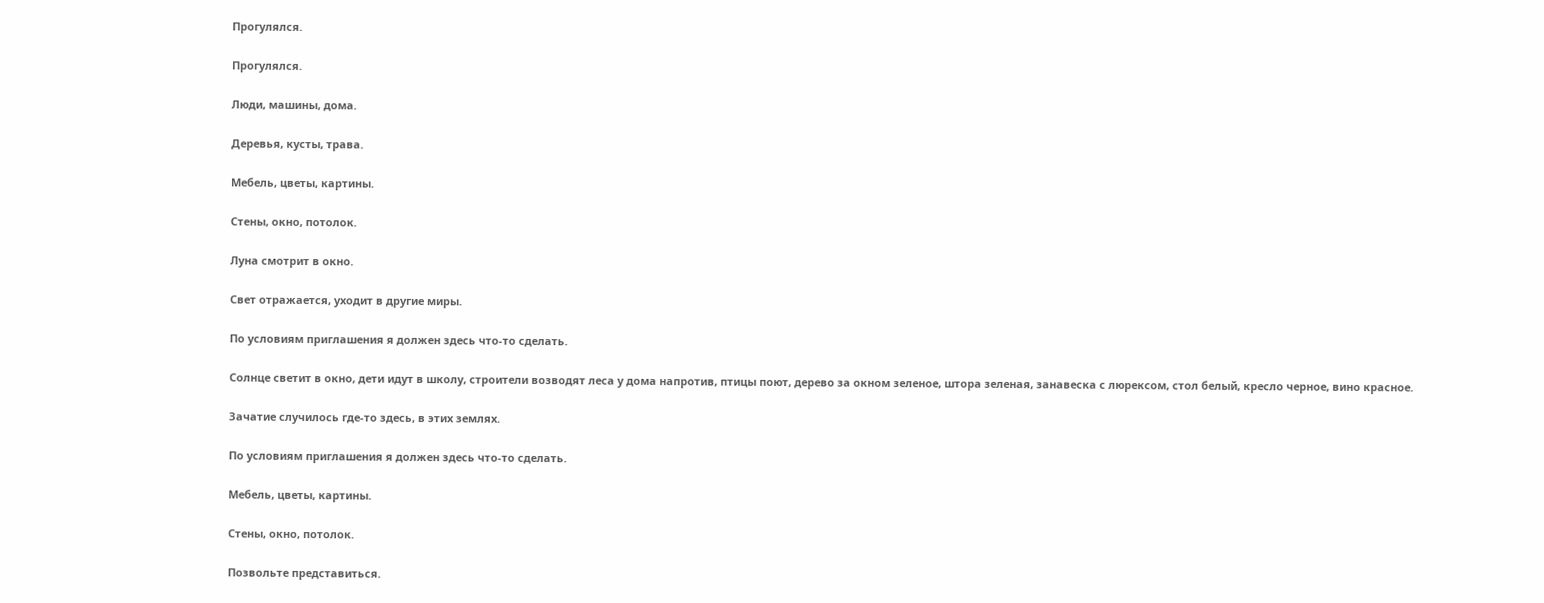Прогулялся.

Прогулялся.

Люди, машины, дома.

Деревья, кусты, трава.

Мебель, цветы, картины.

Стены, окно, потолок.

Луна смотрит в окно.

Свет отражается, уходит в другие миры.

По условиям приглашения я должен здесь что-то сделать.

Солнце светит в окно, дети идут в школу, строители возводят леса у дома напротив, птицы поют, дерево за окном зеленое, штора зеленая, занавеска с люрексом, стол белый, кресло черное, вино красное.

Зачатие случилось где-то здесь, в этих землях.

По условиям приглашения я должен здесь что-то сделать.

Мебель, цветы, картины.

Стены, окно, потолок.

Позвольте представиться.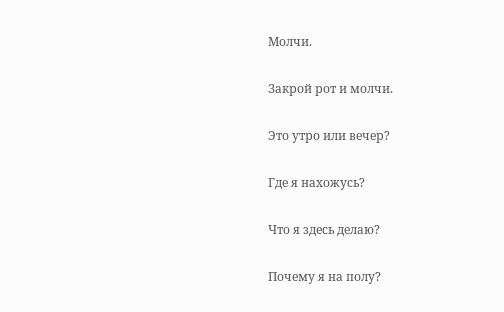Молчи.

Закрой рот и молчи.

Это утро или вечер?

Где я нахожусь?

Что я здесь делаю?

Почему я на полу?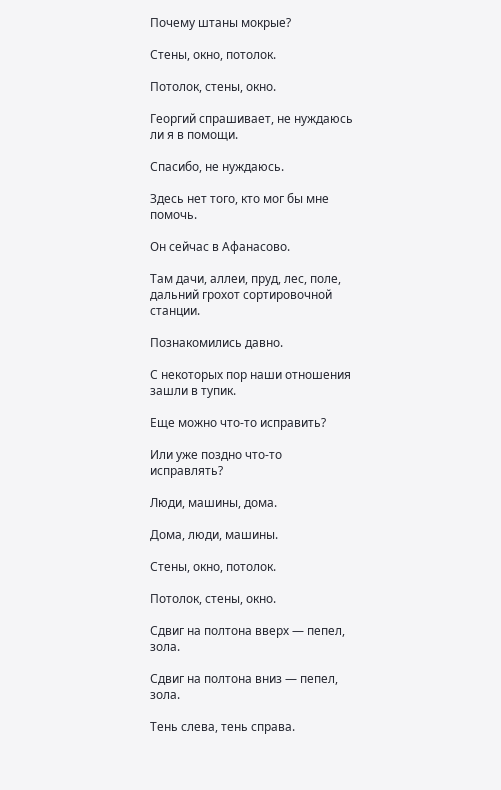Почему штаны мокрые?

Стены, окно, потолок.

Потолок, стены, окно.

Георгий спрашивает, не нуждаюсь ли я в помощи.

Спасибо, не нуждаюсь.

Здесь нет того, кто мог бы мне помочь.

Он сейчас в Афанасово.

Там дачи, аллеи, пруд, лес, поле, дальний грохот сортировочной станции.

Познакомились давно.

С некоторых пор наши отношения зашли в тупик.

Еще можно что-то исправить?

Или уже поздно что-то исправлять?

Люди, машины, дома.

Дома, люди, машины.

Стены, окно, потолок.

Потолок, стены, окно.

Сдвиг на полтона вверх — пепел, зола.

Сдвиг на полтона вниз — пепел, зола.

Тень слева, тень справа.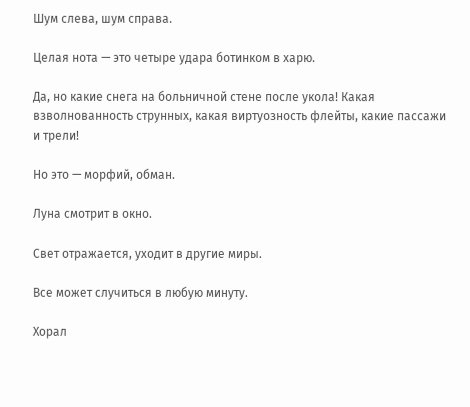Шум слева, шум справа.

Целая нота — это четыре удара ботинком в харю.

Да, но какие снега на больничной стене после укола! Какая взволнованность струнных, какая виртуозность флейты, какие пассажи и трели!

Но это — морфий, обман.

Луна смотрит в окно.

Свет отражается, уходит в другие миры.

Все может случиться в любую минуту.

Хорал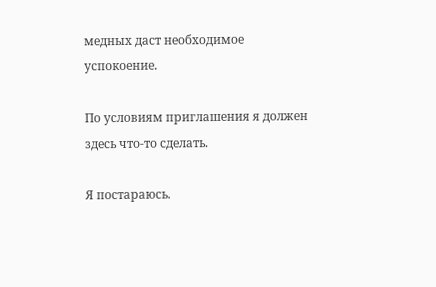медных даст необходимое успокоение.

По условиям приглашения я должен здесь что-то сделать.

Я постараюсь.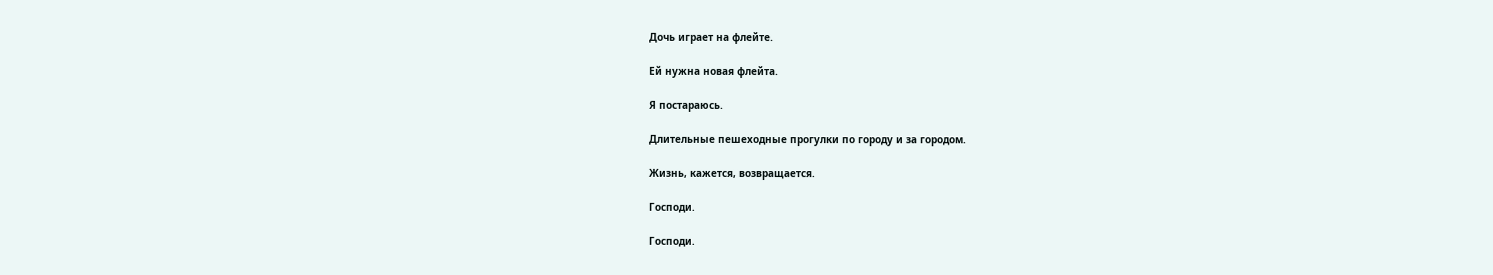Дочь играет на флейте.

Ей нужна новая флейта.

Я постараюсь.

Длительные пешеходные прогулки по городу и за городом.

Жизнь, кажется, возвращается.

Господи.

Господи.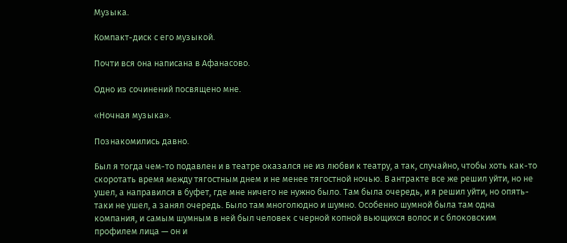Музыка.

Компакт-диск с его музыкой.

Почти вся она написана в Афанасово.

Одно из сочинений посвящено мне.

«Ночная музыка».

Познакомились давно.

Был я тогда чем-то подавлен и в театре оказался не из любви к театру, а так, случайно, чтобы хоть как-то скоротать время между тягостным днем и не менее тягостной ночью. В антракте все же решил уйти, но не ушел, а направился в буфет, где мне ничего не нужно было. Там была очередь, и я решил уйти, но опять-таки не ушел, а занял очередь. Было там многолюдно и шумно. Особенно шумной была там одна компания, и самым шумным в ней был человек с черной копной вьющихся волос и с блоковским профилем лица — он и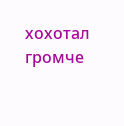хохотал громче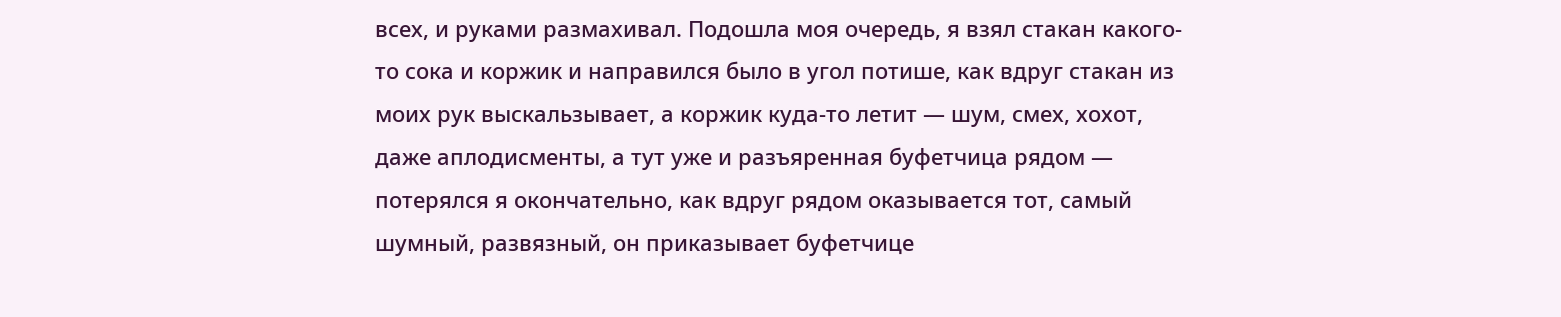всех, и руками размахивал. Подошла моя очередь, я взял стакан какого-то сока и коржик и направился было в угол потише, как вдруг стакан из моих рук выскальзывает, а коржик куда-то летит — шум, смех, хохот, даже аплодисменты, а тут уже и разъяренная буфетчица рядом — потерялся я окончательно, как вдруг рядом оказывается тот, самый шумный, развязный, он приказывает буфетчице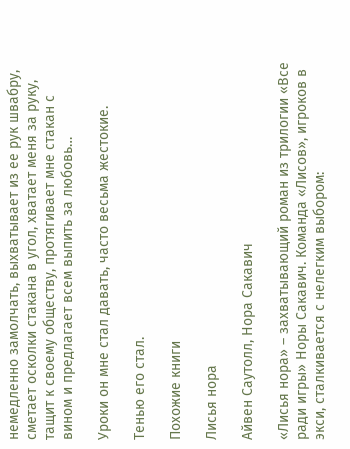немедленно замолчать, выхватывает из ее рук швабру, сметает осколки стакана в угол, хватает меня за руку, тащит к своему обществу, протягивает мне стакан с вином и предлагает всем выпить за любовь…

Уроки он мне стал давать, часто весьма жестокие.

Тенью его стал.

Похожие книги

Лисья нора

Айвен Саутолл, Нора Сакавич

«Лисья нора» – захватывающий роман из трилогии «Все ради игры» Норы Сакавич. Команда «Лисов», игроков в экси, сталкивается с нелегким выбором: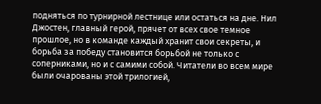подняться по турнирной лестнице или остаться на дне. Нил Джостен, главный герой, прячет от всех свое темное прошлое, но в команде каждый хранит свои секреты, и борьба за победу становится борьбой не только с соперниками, но и с самими собой. Читатели во всем мире были очарованы этой трилогией,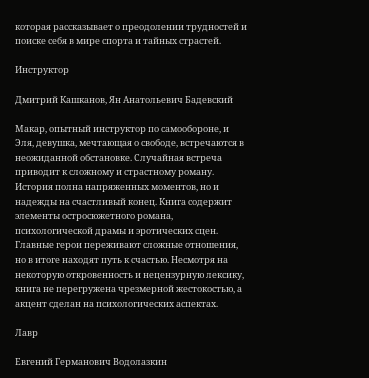которая рассказывает о преодолении трудностей и поиске себя в мире спорта и тайных страстей.

Инструктор

Дмитрий Кашканов, Ян Анатольевич Бадевский

Макар, опытный инструктор по самообороне, и Эля, девушка, мечтающая о свободе, встречаются в неожиданной обстановке. Случайная встреча приводит к сложному и страстному роману. История полна напряженных моментов, но и надежды на счастливый конец. Книга содержит элементы остросюжетного романа, психологической драмы и эротических сцен. Главные герои переживают сложные отношения, но в итоге находят путь к счастью. Несмотря на некоторую откровенность и нецензурную лексику, книга не перегружена чрезмерной жестокостью, а акцент сделан на психологических аспектах.

Лавр

Евгений Германович Водолазкин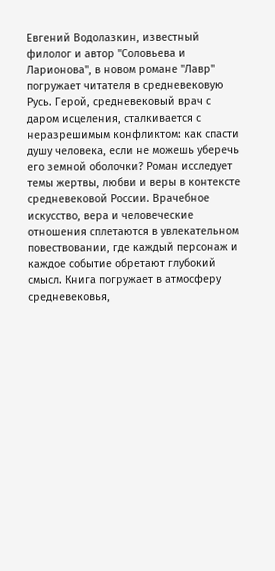Евгений Водолазкин, известный филолог и автор "Соловьева и Ларионова", в новом романе "Лавр" погружает читателя в средневековую Русь. Герой, средневековый врач с даром исцеления, сталкивается с неразрешимым конфликтом: как спасти душу человека, если не можешь уберечь его земной оболочки? Роман исследует темы жертвы, любви и веры в контексте средневековой России. Врачебное искусство, вера и человеческие отношения сплетаются в увлекательном повествовании, где каждый персонаж и каждое событие обретают глубокий смысл. Книга погружает в атмосферу средневековья,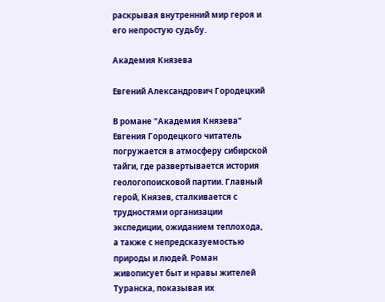раскрывая внутренний мир героя и его непростую судьбу.

Академия Князева

Евгений Александрович Городецкий

В романе "Академия Князева" Евгения Городецкого читатель погружается в атмосферу сибирской тайги, где развертывается история геологопоисковой партии. Главный герой, Князев, сталкивается с трудностями организации экспедиции, ожиданием теплохода, а также с непредсказуемостью природы и людей. Роман живописует быт и нравы жителей Туранска, показывая их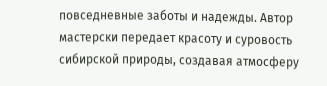повседневные заботы и надежды. Автор мастерски передает красоту и суровость сибирской природы, создавая атмосферу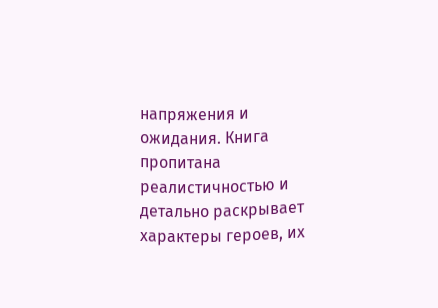напряжения и ожидания. Книга пропитана реалистичностью и детально раскрывает характеры героев, их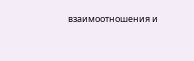взаимоотношения и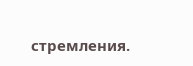стремления.